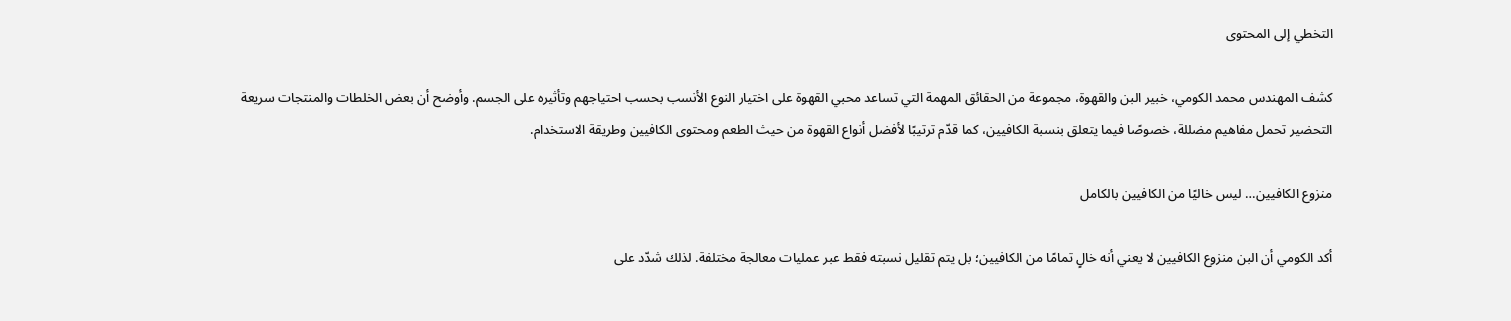التخطي إلى المحتوى

كشف المهندس محمد الكومي، خبير البن والقهوة، مجموعة من الحقائق المهمة التي تساعد محبي القهوة على اختيار النوع الأنسب بحسب احتياجهم وتأثيره على الجسم. وأوضح أن بعض الخلطات والمنتجات سريعة التحضير تحمل مفاهيم مضللة، خصوصًا فيما يتعلق بنسبة الكافيين، كما قدّم ترتيبًا لأفضل أنواع القهوة من حيث الطعم ومحتوى الكافيين وطريقة الاستخدام.

منزوع الكافيين… ليس خاليًا من الكافيين بالكامل

أكد الكومي أن البن منزوع الكافيين لا يعني أنه خالٍ تمامًا من الكافيين؛ بل يتم تقليل نسبته فقط عبر عمليات معالجة مختلفة. لذلك شدّد على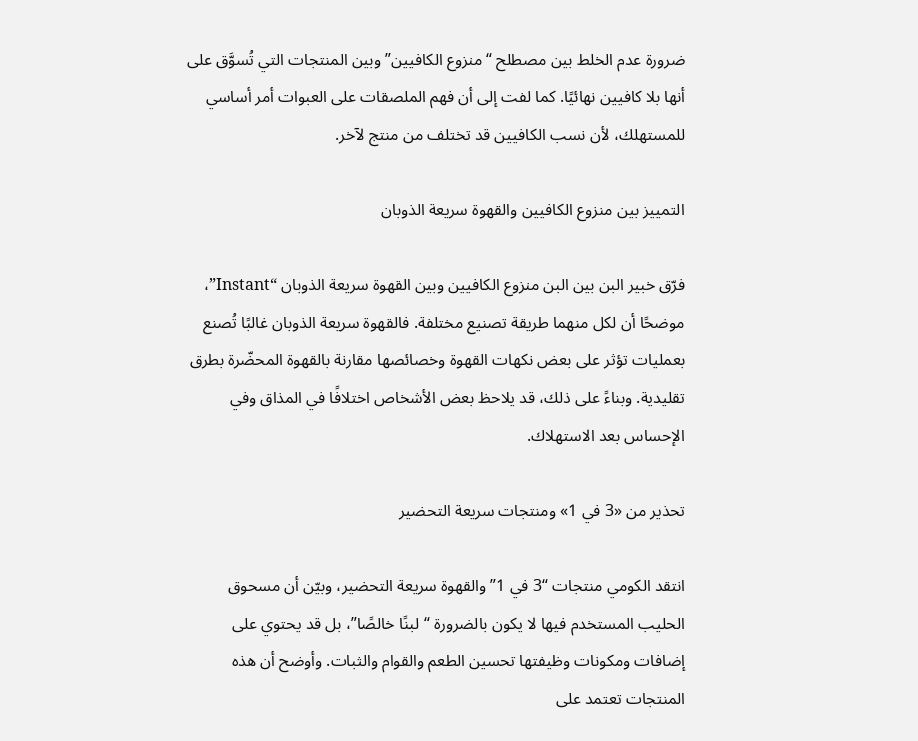ضرورة عدم الخلط بين مصطلح “منزوع الكافيين” وبين المنتجات التي تُسوَّق على أنها بلا كافيين نهائيًا. كما لفت إلى أن فهم الملصقات على العبوات أمر أساسي للمستهلك، لأن نسب الكافيين قد تختلف من منتج لآخر.

التمييز بين منزوع الكافيين والقهوة سريعة الذوبان

فرّق خبير البن بين البن منزوع الكافيين وبين القهوة سريعة الذوبان “Instant”، موضحًا أن لكل منهما طريقة تصنيع مختلفة. فالقهوة سريعة الذوبان غالبًا تُصنع بعمليات تؤثر على بعض نكهات القهوة وخصائصها مقارنة بالقهوة المحضّرة بطرق تقليدية. وبناءً على ذلك، قد يلاحظ بعض الأشخاص اختلافًا في المذاق وفي الإحساس بعد الاستهلاك.

تحذير من «3 في 1» ومنتجات سريعة التحضير

انتقد الكومي منتجات “3 في 1” والقهوة سريعة التحضير، وبيّن أن مسحوق الحليب المستخدم فيها لا يكون بالضرورة “لبنًا خالصًا”، بل قد يحتوي على إضافات ومكونات وظيفتها تحسين الطعم والقوام والثبات. وأوضح أن هذه المنتجات تعتمد على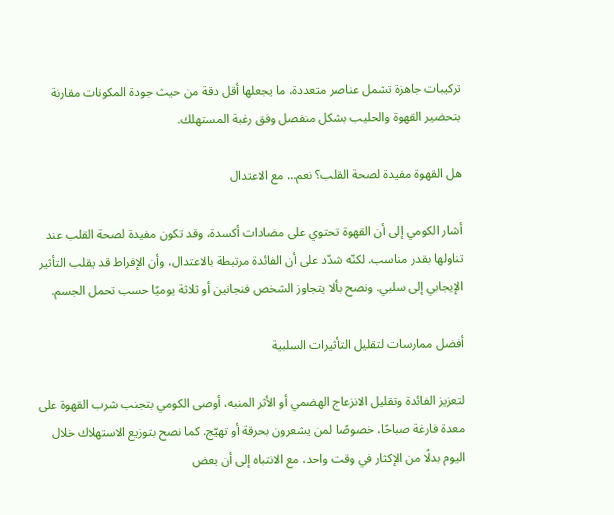تركيبات جاهزة تشمل عناصر متعددة، ما يجعلها أقل دقة من حيث جودة المكونات مقارنة بتحضير القهوة والحليب بشكل منفصل وفق رغبة المستهلك.

هل القهوة مفيدة لصحة القلب؟ نعم… مع الاعتدال

أشار الكومي إلى أن القهوة تحتوي على مضادات أكسدة، وقد تكون مفيدة لصحة القلب عند تناولها بقدر مناسب. لكنّه شدّد على أن الفائدة مرتبطة بالاعتدال، وأن الإفراط قد يقلب التأثير الإيجابي إلى سلبي. ونصح بألا يتجاوز الشخص فنجانين أو ثلاثة يوميًا حسب تحمل الجسم.

أفضل ممارسات لتقليل التأثيرات السلبية

لتعزيز الفائدة وتقليل الانزعاج الهضمي أو الأثر المنبه، أوصى الكومي بتجنب شرب القهوة على معدة فارغة صباحًا، خصوصًا لمن يشعرون بحرقة أو تهيّج. كما نصح بتوزيع الاستهلاك خلال اليوم بدلًا من الإكثار في وقت واحد، مع الانتباه إلى أن بعض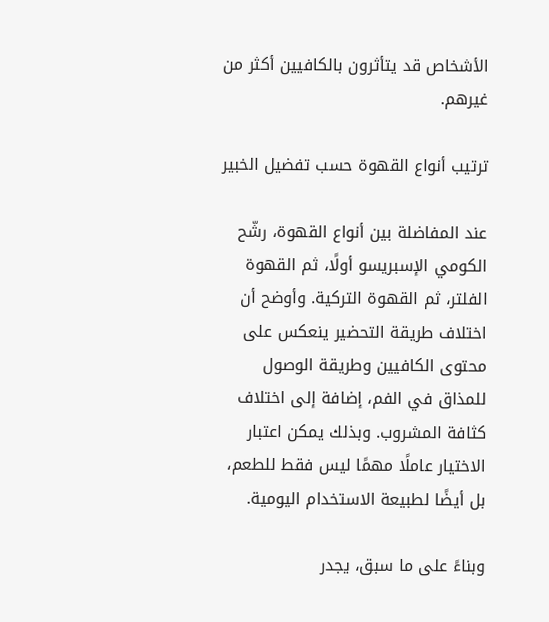الأشخاص قد يتأثرون بالكافيين أكثر من غيرهم.

ترتيب أنواع القهوة حسب تفضيل الخبير

عند المفاضلة بين أنواع القهوة، رشّح الكومي الإسبريسو أولًا، ثم القهوة الفلتر، ثم القهوة التركية. وأوضح أن اختلاف طريقة التحضير ينعكس على محتوى الكافيين وطريقة الوصول للمذاق في الفم، إضافة إلى اختلاف كثافة المشروب. وبذلك يمكن اعتبار الاختيار عاملًا مهمًا ليس فقط للطعم، بل أيضًا لطبيعة الاستخدام اليومية.

وبناءً على ما سبق، يجدر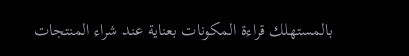بالمستهلك قراءة المكونات بعناية عند شراء المنتجات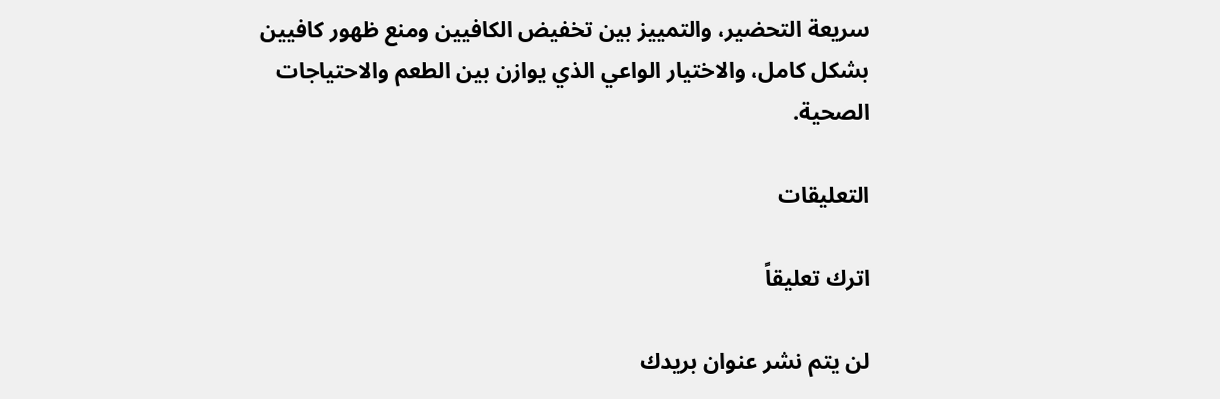سريعة التحضير، والتمييز بين تخفيض الكافيين ومنع ظهور كافيين بشكل كامل، والاختيار الواعي الذي يوازن بين الطعم والاحتياجات الصحية.

التعليقات

اترك تعليقاً

لن يتم نشر عنوان بريدك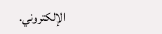الإلكتروني.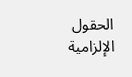الحقول الإلزامية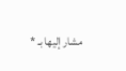مشار إليها بـ *